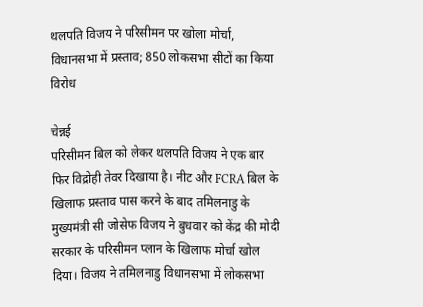थलपति विजय ने परिसीमन पर खोला मोर्चा, विधानसभा में प्रस्ताव; 850 लोकसभा सीटों का किया विरोध

चेन्नई
परिसीमन बिल को लेकर थलपति विजय ने एक बार फिर विद्रोही तेवर दिखाया है। नीट और FCRA बिल के खिलाफ प्रस्ताव पास करने के बाद तमिलनाडु के मुख्यमंत्री सी जोसेफ विजय ने बुधवार को केंद्र की मोदी सरकार के परिसीमन प्लान के खिलाफ मोर्चा खोल दिया। विजय ने तमिलनाडु विधानसभा में लोकसभा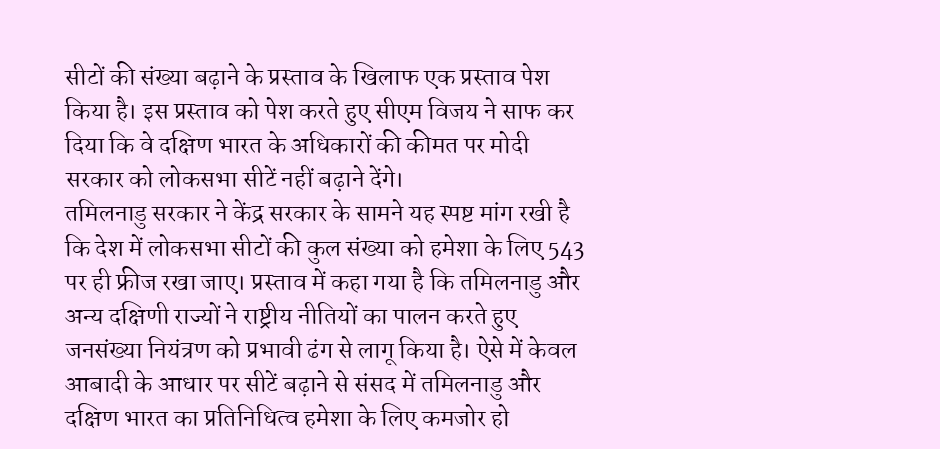सीटों की संख्या बढ़ाने के प्रस्ताव के खिलाफ एक प्रस्ताव पेश किया है। इस प्रस्ताव को पेश करते हुए सीएम विजय ने साफ कर दिया कि वे दक्षिण भारत के अधिकारों की कीमत पर मोदी सरकार को लोकसभा सीटें नहीं बढ़ाने देंगे।
तमिलनाडु सरकार ने केंद्र सरकार के सामने यह स्पष्ट मांग रखी है कि देश में लोकसभा सीटों की कुल संख्या को हमेशा के लिए 543 पर ही फ्रीज रखा जाए। प्रस्ताव में कहा गया है कि तमिलनाडु और अन्य दक्षिणी राज्यों ने राष्ट्रीय नीतियों का पालन करते हुए जनसंख्या नियंत्रण को प्रभावी ढंग से लागू किया है। ऐसे में केवल आबादी के आधार पर सीटें बढ़ाने से संसद में तमिलनाडु और दक्षिण भारत का प्रतिनिधित्व हमेशा के लिए कमजोर हो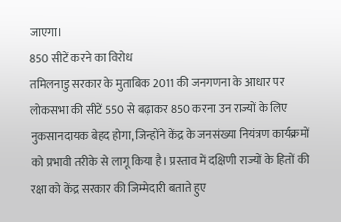जाएगा।
850 सीटें करने का विरोध
तमिलनाडु सरकार के मुताबिक 2011 की जनगणना के आधार पर लोकसभा की सीटें 550 से बढ़ाकर 850 करना उन राज्यों के लिए नुकसानदायक बेहद होगा, जिन्होंने केंद्र के जनसंख्या नियंत्रण कार्यक्रमों को प्रभावी तरीके से लागू किया है। प्रस्ताव में दक्षिणी राज्यों के हितों की रक्षा को केंद्र सरकार की जिम्मेदारी बताते हुए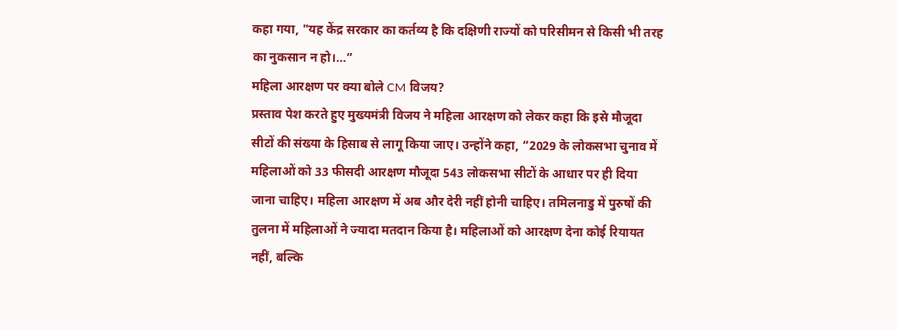कहा गया, "यह केंद्र सरकार का कर्तव्य है कि दक्षिणी राज्यों को परिसीमन से किसी भी तरह का नुकसान न हो।…”
महिला आरक्षण पर क्या बोले CM विजय?
प्रस्ताव पेश करते हुए मुख्यमंत्री विजय ने महिला आरक्षण को लेकर कहा कि इसे मौजूदा सीटों की संख्या के हिसाब से लागू किया जाए। उन्होंने कहा, “2029 के लोकसभा चुनाव में महिलाओं को 33 फीसदी आरक्षण मौजूदा 543 लोकसभा सीटों के आधार पर ही दिया जाना चाहिए। महिला आरक्षण में अब और देरी नहीं होनी चाहिए। तमिलनाडु में पुरुषों की तुलना में महिलाओं ने ज्यादा मतदान किया है। महिलाओं को आरक्षण देना कोई रियायत नहीं, बल्कि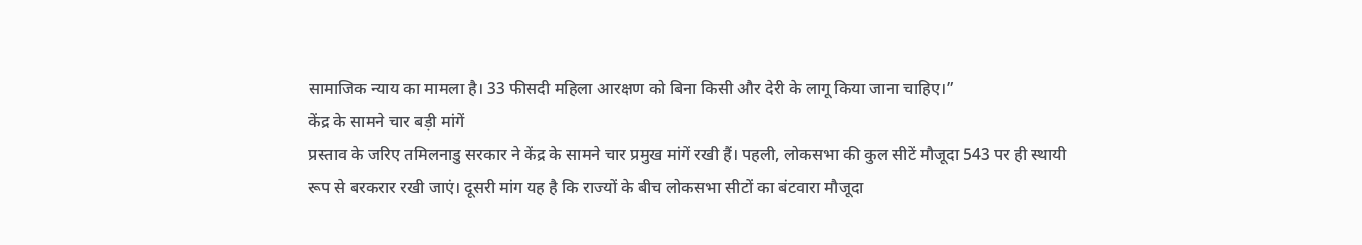सामाजिक न्याय का मामला है। 33 फीसदी महिला आरक्षण को बिना किसी और देरी के लागू किया जाना चाहिए।”
केंद्र के सामने चार बड़ी मांगें
प्रस्ताव के जरिए तमिलनाडु सरकार ने केंद्र के सामने चार प्रमुख मांगें रखी हैं। पहली, लोकसभा की कुल सीटें मौजूदा 543 पर ही स्थायी रूप से बरकरार रखी जाएं। दूसरी मांग यह है कि राज्यों के बीच लोकसभा सीटों का बंटवारा मौजूदा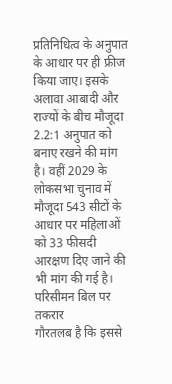प्रतिनिधित्व के अनुपात के आधार पर ही फ्रीज किया जाए। इसके अलावा आबादी और राज्यों के बीच मौजूदा 2.2:1 अनुपात को बनाए रखने की मांग है। वहीं 2029 के लोकसभा चुनाव में मौजूदा 543 सीटों के आधार पर महिलाओं को 33 फीसदी आरक्षण दिए जाने की भी मांग की गई है।
परिसीमन बिल पर तकरार
गौरतलब है कि इससे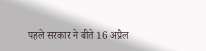पहले सरकार ने बीते 16 अप्रैल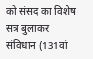को संसद का विशेष सत्र बुलाकर संविधान (131वां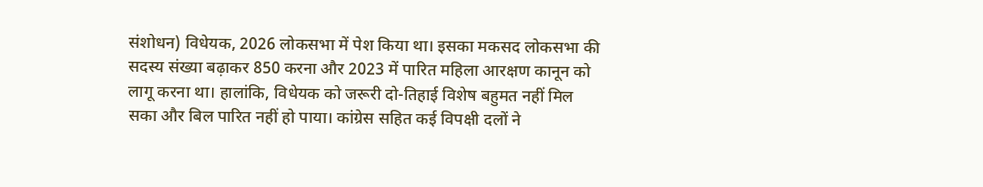संशोधन) विधेयक, 2026 लोकसभा में पेश किया था। इसका मकसद लोकसभा की सदस्य संख्या बढ़ाकर 850 करना और 2023 में पारित महिला आरक्षण कानून को लागू करना था। हालांकि, विधेयक को जरूरी दो-तिहाई विशेष बहुमत नहीं मिल सका और बिल पारित नहीं हो पाया। कांग्रेस सहित कई विपक्षी दलों ने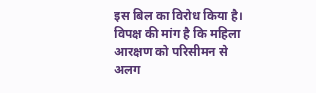इस बिल का विरोध किया है। विपक्ष की मांग है कि महिला आरक्षण को परिसीमन से अलग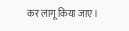कर लागू किया जाए।